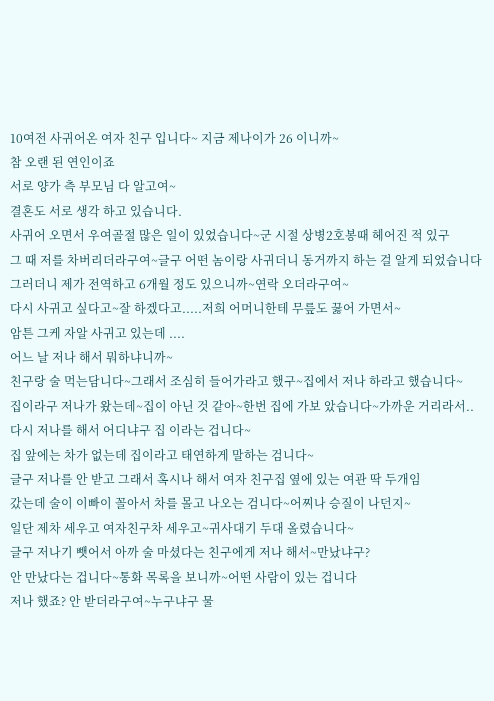10여전 사귀어온 여자 친구 입니다~ 지금 제나이가 26 이니까~
참 오랜 된 연인이죠
서로 양가 측 부모님 다 알고여~
결혼도 서로 생각 하고 있습니다.
사귀어 오면서 우여골절 많은 일이 있었습니다~군 시절 상병2호봉때 헤어진 적 있구
그 때 저를 차버리더라구여~글구 어떤 놈이랑 사귀더니 동거까지 하는 걸 알게 되었습니다
그러더니 제가 전역하고 6개월 정도 있으니까~연락 오더라구여~
다시 사귀고 싶다고~잘 하겠다고.....저희 어머니한테 무릎도 꿇어 가면서~
암튼 그케 자알 사귀고 있는데 ....
어느 날 저나 해서 뭐하냐니까~
친구랑 술 먹는담니다~그래서 조심히 들어가라고 했구~집에서 저나 하라고 했습니다~
집이라구 저나가 왔는데~집이 아닌 것 같아~한번 집에 가보 았습니다~가까운 거리라서..
다시 저나를 해서 어디냐구 집 이라는 겁니다~
집 앞에는 차가 없는데 집이라고 태연하게 말하는 검니다~
글구 저나를 안 받고 그래서 혹시나 해서 여자 친구집 옆에 있는 여관 딱 두개임
갔는데 술이 이빠이 꼴아서 차를 몰고 나오는 검니다~어찌나 승질이 나던지~
일단 제차 세우고 여자친구차 세우고~귀사대기 두대 올렸습니다~
글구 저나기 뺏어서 아까 술 마셨다는 친구에게 저나 해서~만났냐구?
안 만났다는 겁니다~통화 목록을 보니까~어떤 사람이 있는 겁니다
저나 했죠? 안 받더라구여~누구냐구 물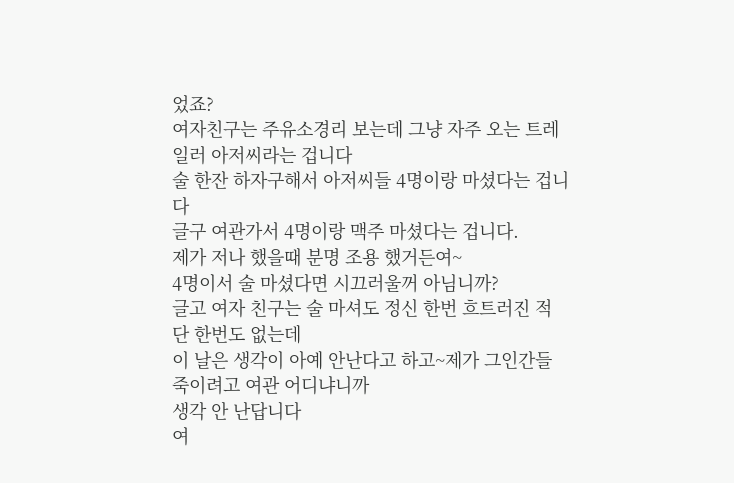었죠?
여자친구는 주유소경리 보는데 그냥 자주 오는 트레일러 아저씨라는 겁니다
술 한잔 하자구해서 아저씨들 4명이랑 마셨다는 겁니다
글구 여관가서 4명이랑 맥주 마셨다는 겁니다.
제가 저나 했을때 분명 조용 했거든여~
4명이서 술 마셨다면 시끄러울꺼 아님니까?
글고 여자 친구는 술 마셔도 정신 한번 흐트러진 적 단 한번도 없는데
이 날은 생각이 아예 안난다고 하고~제가 그인간들 죽이려고 여관 어디냐니까
생각 안 난답니다
여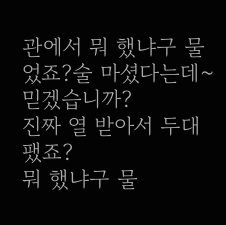관에서 뭐 했냐구 물었죠?술 마셨다는데~믿겠습니까?
진짜 열 받아서 두대 팼죠?
뭐 했냐구 물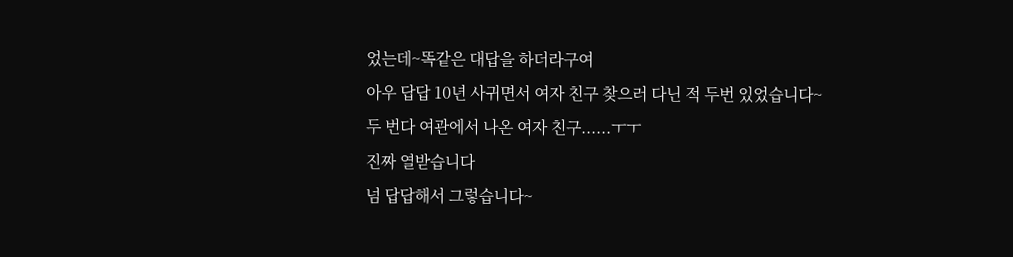었는데~똑같은 대답을 하더라구여
아우 답답 10년 사귀면서 여자 친구 찾으러 다닌 적 두번 있었습니다~
두 번다 여관에서 나온 여자 친구......ㅜㅜ
진짜 열받습니다
넘 답답해서 그렇습니다~